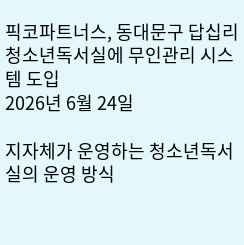픽코파트너스, 동대문구 답십리 청소년독서실에 무인관리 시스템 도입
2026년 6월 24일

지자체가 운영하는 청소년독서실의 운영 방식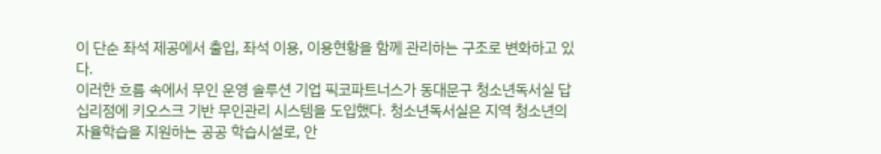이 단순 좌석 제공에서 출입, 좌석 이용, 이용현황을 함께 관리하는 구조로 변화하고 있다.
이러한 흐름 속에서 무인 운영 솔루션 기업 픽코파트너스가 동대문구 청소년독서실 답십리점에 키오스크 기반 무인관리 시스템을 도입했다. 청소년독서실은 지역 청소년의 자율학습을 지원하는 공공 학습시설로, 안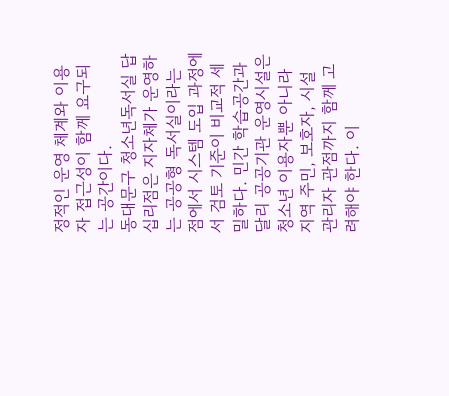정적인 운영 체계와 이용자 접근성이 함께 요구되는 공간이다.
동대문구 청소년독서실 답십리점은 지자체가 운영하는 공공형 독서실이라는 점에서 시스템 도입 과정에서 검토 기준이 비교적 세밀하다. 민간 학습공간과 달리 공공기관 운영시설은 청소년 이용자뿐 아니라 지역 주민, 보호자, 시설 관리자 관점까지 함께 고려해야 한다. 이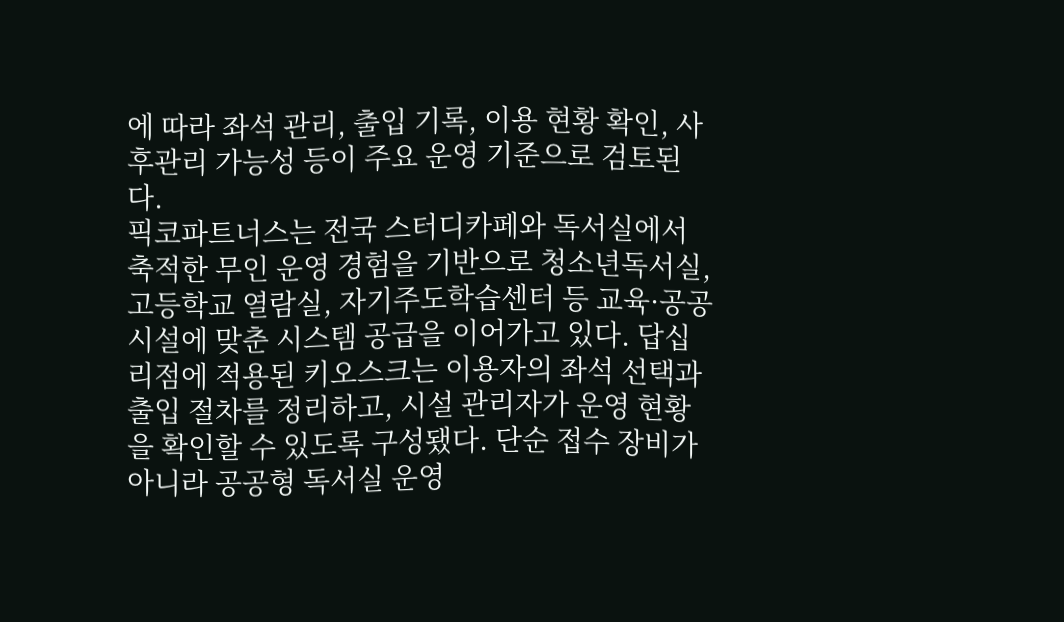에 따라 좌석 관리, 출입 기록, 이용 현황 확인, 사후관리 가능성 등이 주요 운영 기준으로 검토된다.
픽코파트너스는 전국 스터디카페와 독서실에서 축적한 무인 운영 경험을 기반으로 청소년독서실, 고등학교 열람실, 자기주도학습센터 등 교육·공공시설에 맞춘 시스템 공급을 이어가고 있다. 답십리점에 적용된 키오스크는 이용자의 좌석 선택과 출입 절차를 정리하고, 시설 관리자가 운영 현황을 확인할 수 있도록 구성됐다. 단순 접수 장비가 아니라 공공형 독서실 운영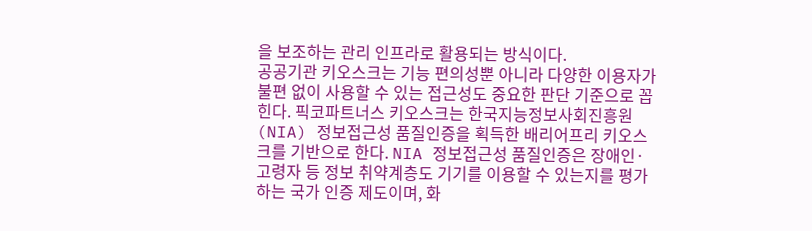을 보조하는 관리 인프라로 활용되는 방식이다.
공공기관 키오스크는 기능 편의성뿐 아니라 다양한 이용자가 불편 없이 사용할 수 있는 접근성도 중요한 판단 기준으로 꼽힌다. 픽코파트너스 키오스크는 한국지능정보사회진흥원(NIA) 정보접근성 품질인증을 획득한 배리어프리 키오스크를 기반으로 한다. NIA 정보접근성 품질인증은 장애인·고령자 등 정보 취약계층도 기기를 이용할 수 있는지를 평가하는 국가 인증 제도이며, 화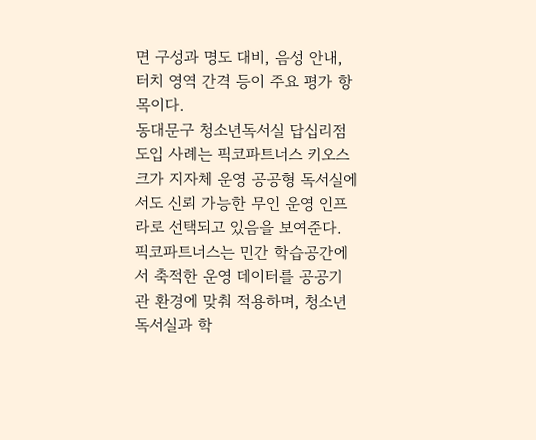면 구성과 명도 대비, 음성 안내, 터치 영역 간격 등이 주요 평가 항목이다.
동대문구 청소년독서실 답십리점 도입 사례는 픽코파트너스 키오스크가 지자체 운영 공공형 독서실에서도 신뢰 가능한 무인 운영 인프라로 선택되고 있음을 보여준다.
픽코파트너스는 민간 학습공간에서 축적한 운영 데이터를 공공기관 환경에 맞춰 적용하며, 청소년독서실과 학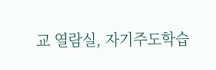교 열람실, 자기주도학습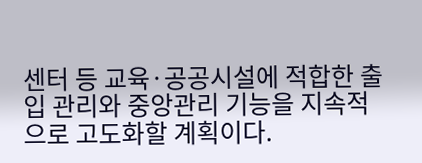센터 등 교육·공공시설에 적합한 출입 관리와 중앙관리 기능을 지속적으로 고도화할 계획이다.